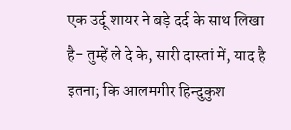एक उर्दू शायर ने बड़े दर्द के साथ लिखा है- तुम्हें ले दे के, सारी दास्तां में, याद है इतना; कि आलमगीर हिन्दुकुश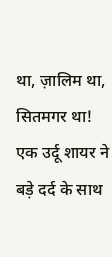था, ज़ालिम था, सितमगर था!
एक उर्दू शायर ने बड़े दर्द के साथ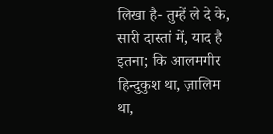लिखा है- तुम्हें ले दे के, सारी दास्तां में, याद है इतना; कि आलमगीर हिन्दुकुश था, ज़ालिम था,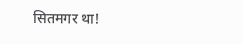सितमगर था!